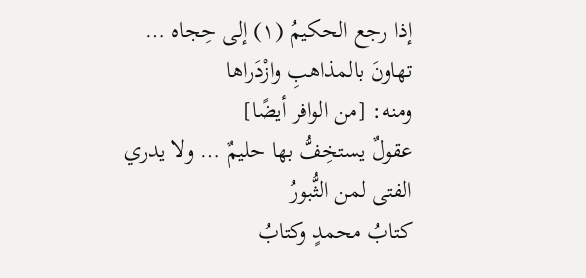إذا رجع الحكيمُ (١) إلى حِجاه … تهاونَ بالمذاهبِ وازْدَراها
ومنه: [من الوافر أيضًا]
عقولٌ يستخِفُّ بها حليمٌ … ولا يدري الفتى لمن الثُّبورُ
كتابُ محمدٍ وكتابُ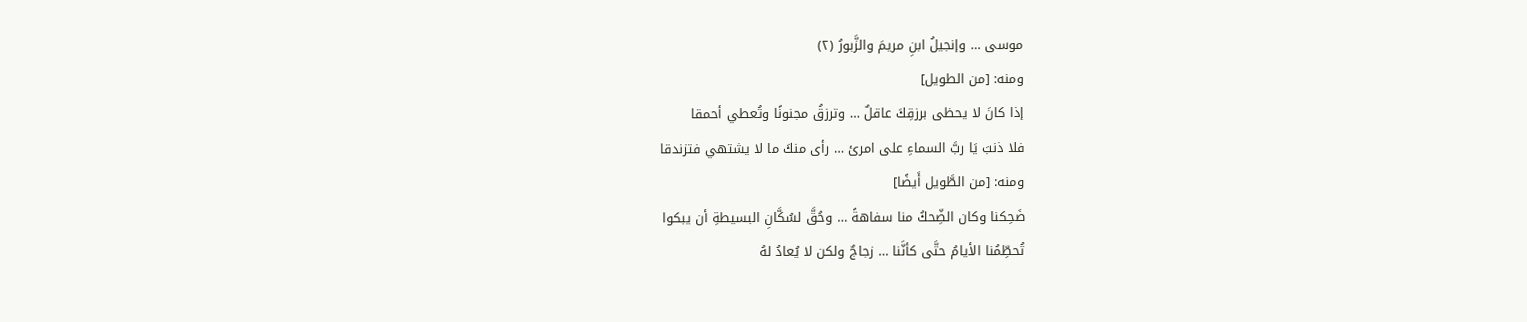موسى … وإنجيلُ ابنِ مريمَ والزَّبورُ (٢)
ومنه: [من الطويل]
إذا كانَ لا يحظى برزقِكَ عاقلٌ … وترزقُ مجنونًا وتُعطي أحمقا
فلا ذنبَ يَا ربَّ السماءِ على امرئ … رأى منكَ ما لا يشتهي فتزندقا
ومنه: [من الطَّويل أَيضًا]
ضَحِكنا وكان الضِّحكُ منا سفاهةً … وحُقَّ لسُكَّانِ البسيطةِ أن يبكوا
تُحطِّمُنا الأيامُ حتَّى كأنَّنا … زجاجٌ ولكن لا يُعادُ لهُ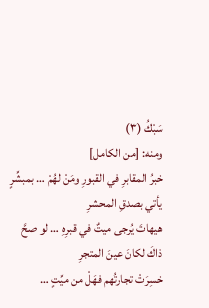سَبْكُ (٣)
ومنه: [من الكامل]
خبرُ المقابرِ في القبورِ ومَنْ لهُمْ … بمبشِّرٍ يأتي بصدقِ المحشرِ
هيهاتَ يُرجى ميتٌ في قبرِهِ … لو صحَّ ذاكَ لكانَ عينَ المتجرِ
خسِرَتْ تجارتُهم فهَلْ من ميِّتٍ …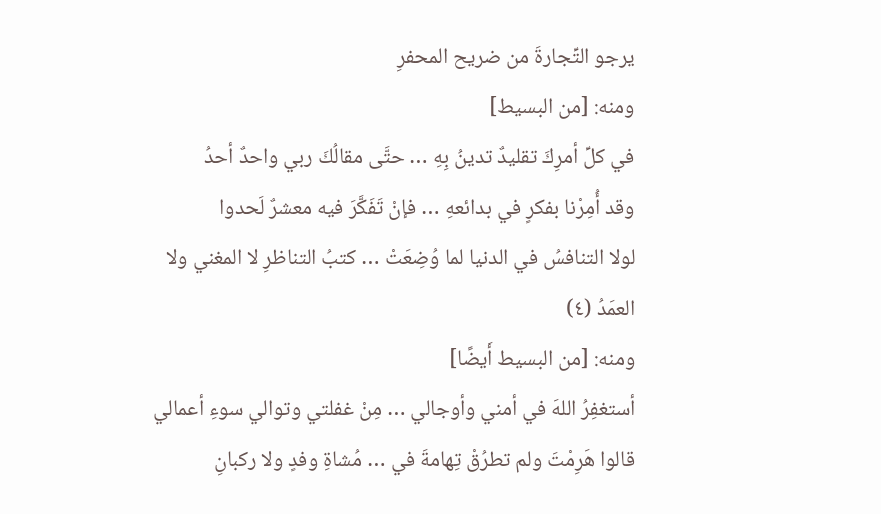يرجو التِّجارةَ من ضريح المحفرِ
ومنه: [من البسيط]
في كلِّ أمرِكَ تقليدٌ تدينُ بِهِ … حتَّى مقالُكَ ربي واحدٌ أحدُ
وقد أُمِرْنا بفكرٍ في بدائعهِ … فإنْ تَفَكَّرَ فيه معشرٌ لَحدوا
لولا التنافسُ في الدنيا لما وُضِعَتْ … كتبُ التناظرِ لا المغني ولا العمَدُ (٤)
ومنه: [من البسيط أَيضًا]
أستغفِرُ اللهَ في أمني وأوجالي … مِنْ غفلتي وتوالي سوءِ أعمالي
قالوا هَرِمْتَ ولم تطرُقْ تِهامةَ في … مُشاةِ وفدٍ ولا ركبانِ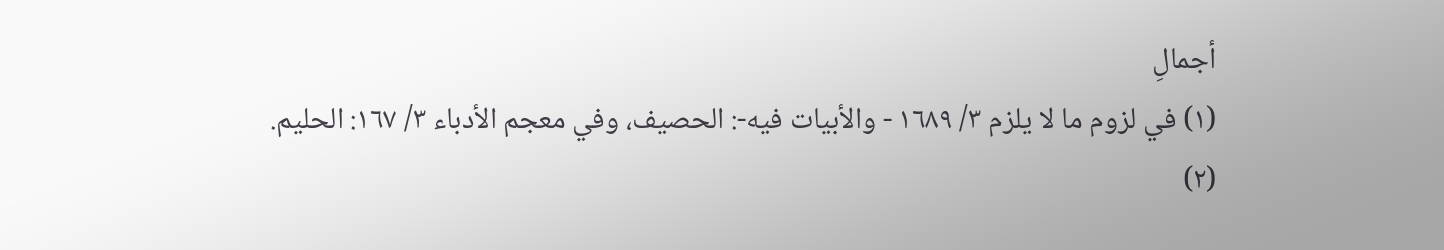أجمالِ
(١) في لزوم ما لا يلزم ٣/ ١٦٨٩ - والأبيات فيه-: الحصيف، وفي معجم الأدباء ٣/ ١٦٧: الحليم.
(٢)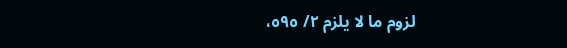لزوم ما لا يلزم ٢/ ٥٩٥،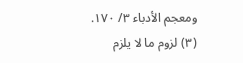ومعجم الأدباء ٣/ ١٧٠.
(٣) لزوم ما لا يلزم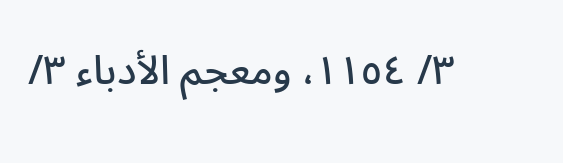٣/ ١١٥٤، ومعجم الأدباء ٣/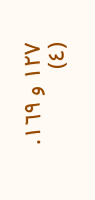١٢٧ و ١٦٩.
(٤)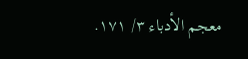معجم الأدباء ٣/ ١٧١.